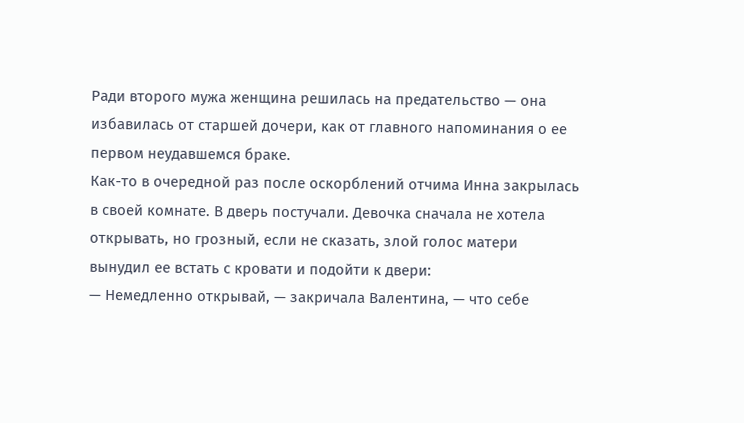Ради второго мужа женщина решилась на предательство — она избавилась от старшей дочери, как от главного напоминания о ее первом неудавшемся браке.
Как-то в очередной раз после оскорблений отчима Инна закрылась в своей комнате. В дверь постучали. Девочка сначала не хотела открывать, но грозный, если не сказать, злой голос матери вынудил ее встать с кровати и подойти к двери:
— Немедленно открывай, — закричала Валентина, — что себе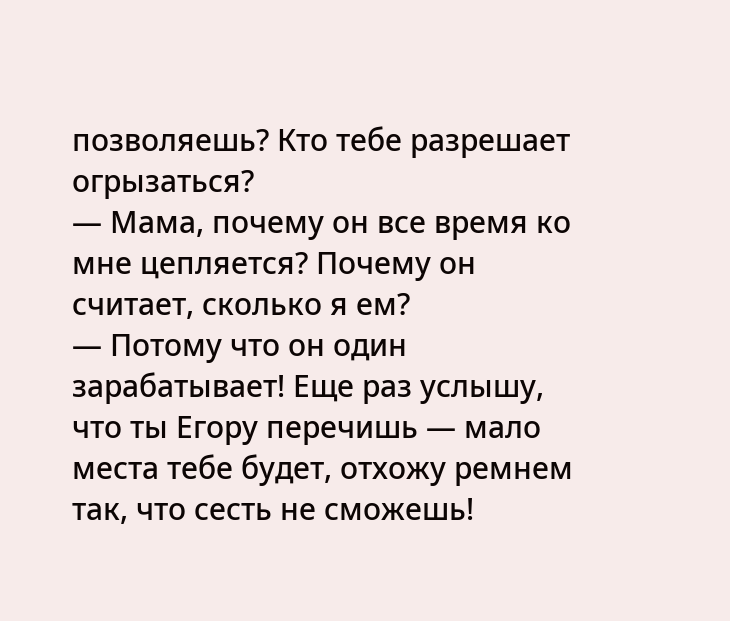позволяешь? Кто тебе разрешает огрызаться?
— Мама, почему он все время ко мне цепляется? Почему он считает, сколько я ем?
— Потому что он один зарабатывает! Еще раз услышу, что ты Егору перечишь — мало места тебе будет, отхожу ремнем так, что сесть не сможешь!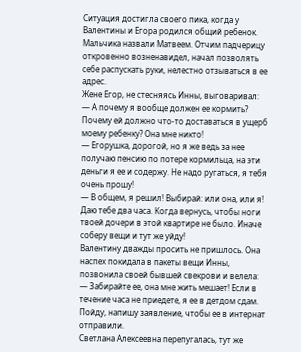Ситуация достигла своего пика, когда у Валентины и Егора родился общий ребенок. Мальчика назвали Матвеем. Отчим падчерицу откровенно возненавидел, начал позволять себе распускать руки, нелестно отзываться в ее адрес.
Жене Егор, не стесняясь Инны, выговаривал:
— А почему я вообще должен ее кормить? Почему ей должно что-то доставаться в ущерб моему ребенку? Она мне никто!
— Егорушка, дорогой, но я же ведь за нее получаю пенсию по потере кормильца, на эти деньги я ее и содержу. Не надо ругаться, я тебя очень прошу!
— В общем, я решил! Выбирай: или она, или я! Даю тебе два часа. Когда вернусь, чтобы ноги твоей дочери в этой квартире не было. Иначе соберу вещи и тут же уйду!
Валентину дважды просить не пришлось. Она наспех покидала в пакеты вещи Инны, позвонила своей бывшей свекрови и велела:
— Забирайте ее, она мне жить мешает! Если в течение часа не приедете, я ее в детдом сдам. Пойду, напишу заявление, чтобы ее в интернат отправили.
Светлана Алексеевна перепугалась, тут же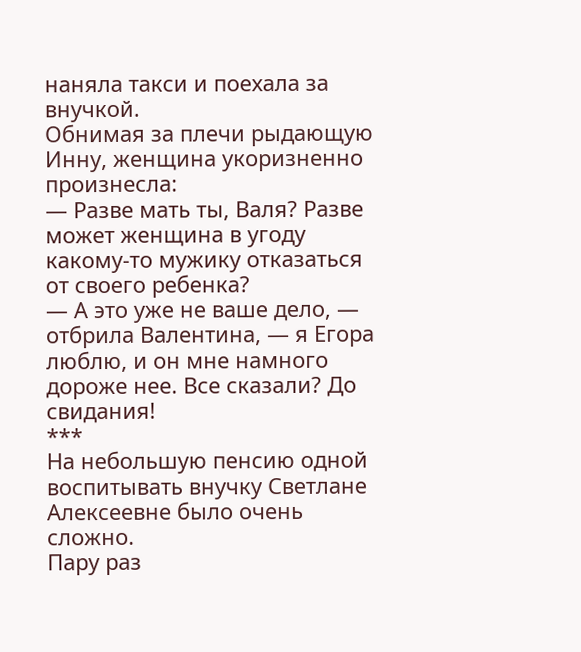наняла такси и поехала за внучкой.
Обнимая за плечи рыдающую Инну, женщина укоризненно произнесла:
— Разве мать ты, Валя? Разве может женщина в угоду какому-то мужику отказаться от своего ребенка?
— А это уже не ваше дело, — отбрила Валентина, — я Егора люблю, и он мне намного дороже нее. Все сказали? До свидания!
***
На небольшую пенсию одной воспитывать внучку Светлане Алексеевне было очень сложно.
Пару раз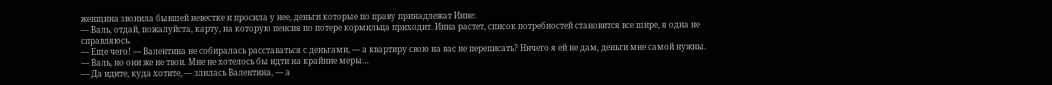женщина звонила бывшей невестке и просила у нее, деньги которые по праву принадлежат Инне:
— Валь, отдай, пожалуйста, карту, на которую пенсия по потере кормильца приходит. Инна растет, список потребностей становится все шире, я одна не справляюсь.
— Еще чего! — Валентина не собиралась расставаться с деньгами, — а квартиру свою на вас не переписать? Ничего я ей не дам, деньги мне самой нужны.
— Валь, но они же не твои. Мне не хотелось бы идти на крайние меры…
— Да идите, куда хотите, — злилась Валентина, — а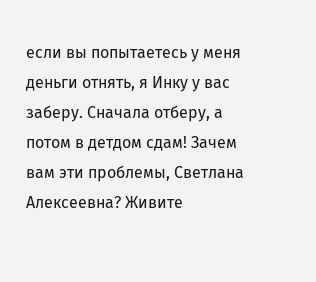если вы попытаетесь у меня деньги отнять, я Инку у вас заберу. Сначала отберу, а потом в детдом сдам! Зачем вам эти проблемы, Светлана Алексеевна? Живите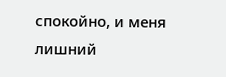спокойно, и меня лишний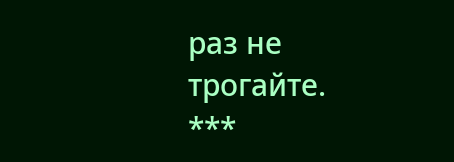раз не трогайте.
***